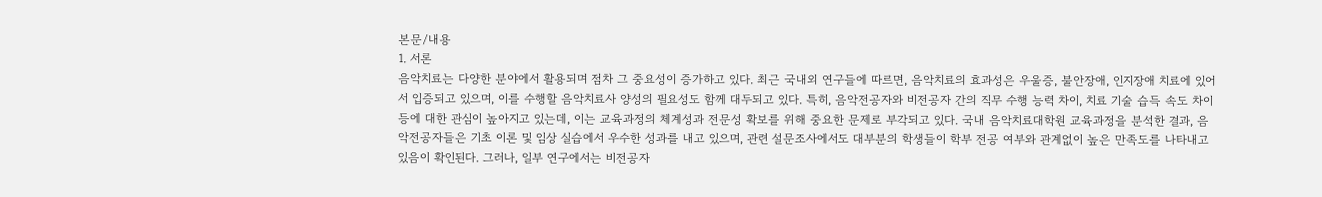본문/내용
1. 서론
음악치료는 다양한 분야에서 활용되며 점차 그 중요성이 증가하고 있다. 최근 국내외 연구들에 따르면, 음악치료의 효과성은 우울증, 불안장애, 인지장애 치료에 있어서 입증되고 있으며, 이를 수행할 음악치료사 양성의 필요성도 함께 대두되고 있다. 특히, 음악전공자와 비전공자 간의 직무 수행 능력 차이, 치료 기술 습득 속도 차이 등에 대한 관심이 높아지고 있는데, 이는 교육과정의 체계성과 전문성 확보를 위해 중요한 문제로 부각되고 있다. 국내 음악치료대학원 교육과정을 분석한 결과, 음악전공자들은 기초 이론 및 임상 실습에서 우수한 성과를 내고 있으며, 관련 설문조사에서도 대부분의 학생들이 학부 전공 여부와 관계없이 높은 만족도를 나타내고 있음이 확인된다. 그러나, 일부 연구에서는 비전공자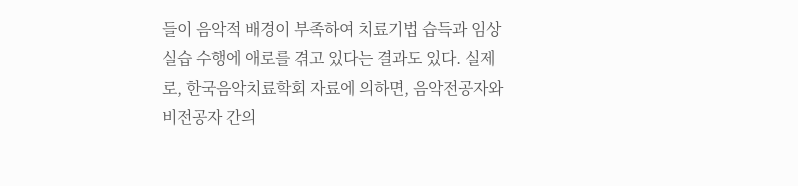들이 음악적 배경이 부족하여 치료기법 습득과 임상실습 수행에 애로를 겪고 있다는 결과도 있다. 실제로, 한국음악치료학회 자료에 의하면, 음악전공자와 비전공자 간의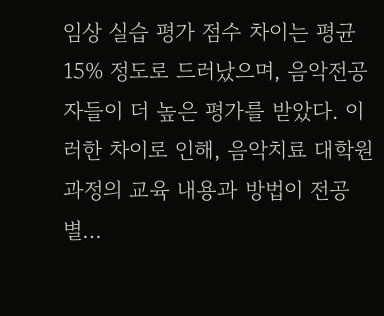임상 실습 평가 점수 차이는 평균 15% 정도로 드러났으며, 음악전공자들이 더 높은 평가를 받았다. 이러한 차이로 인해, 음악치료 대학원 과정의 교육 내용과 방법이 전공별…